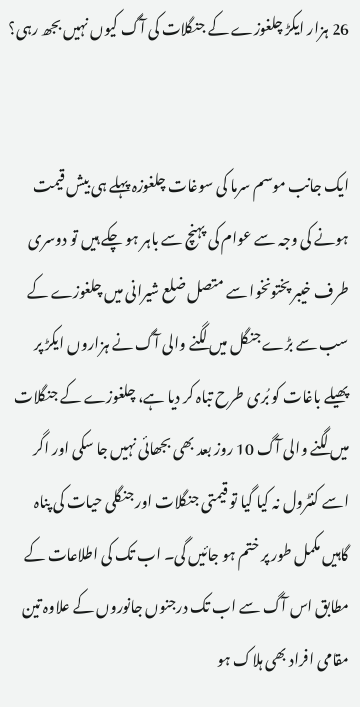26 ہزار ایکڑ چلغوزے کے جنگلات کی آگ کیوں نہیں بجھ رہی؟


ایک جانب موسم سرما کی سوغات چلغوزہ پہلے ہی بیش قیمت ہونے کی وجہ سے عوام کی پہنچ سے باہر ہو چکے ہیں تو دوسری طرف خیبر پختونخوا سے متصل ضلع شیرانی میں چلغوزے کے سب سے بڑے جنگل میں لگنے والی آگ نے ہزاروں ایکڑ پر پھیلے باغات کو بُری طرح تباہ کر دیا ہے، چلغوزے کے جنگلات میں لگنے والی آگ 10 روز بعد بھی بجھائی نہیں جا سکی اور اگر اسے کنٹرول نہ کیا گیا تو قیمتی جنگلات اور جنگلی حیات کی پناہ گاہیں مکمل طور پر ختم ہو جائیں گی۔ اب تک کی اطلاعات کے مطابق اس آگ سے اب تک درجنوں جانوروں کے علاوہ تین مقامی افراد بھی ہلاک ہو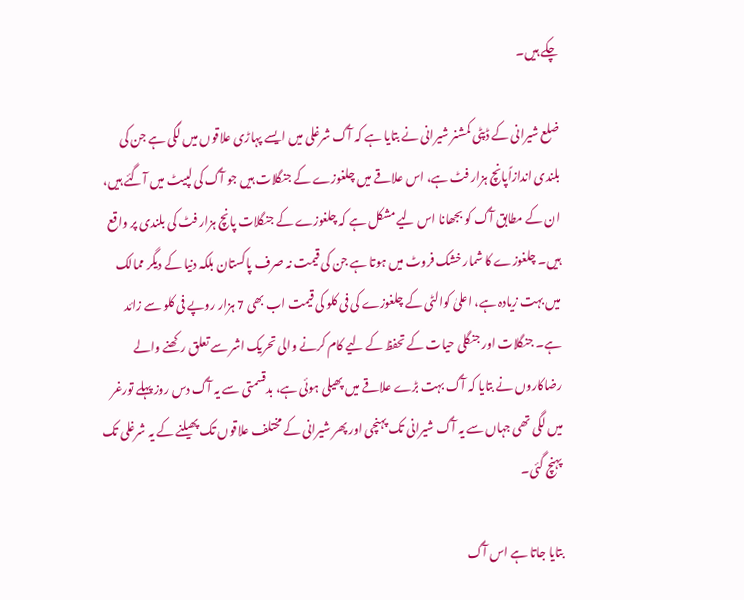چکے ہیں۔

ضلع شیرانی کے ڈپٹی کمشنر شیرانی نے بتایا ہے کہ آگ شرغلی میں ایسے پہاڑی علاقوں میں لگی ہے جن کی بلندی اندازاًپانچ ہزار فٹ ہے، اس علاقے میں چلغوزے کے جنگلات ہیں جو آگ کی لپیٹ میں آگئے ہیں، ان کے مطابق آگ کو بجھانا اس لیے مشکل ہے کہ چلغوزے کے جنگلات پانچ ہزار فٹ کی بلندی پر واقع ہیں۔ چلغوزے کا شمار خشک فروٹ میں ہوتا ہے جن کی قیمت نہ صرف پاکستان بلکہ دنیا کے دیگر ممالک میں بہت زیادہ ہے، اعلیٰ کوالٹی کے چلغوزے کی فی کلو کی قیمت اب بھی 7 ہزار روپے فی کلو سے زائد ہے۔ جنگلات اور جنگلی حیات کے تحفظ کے لیے کام کرنے والی تحریک اشر سے تعلق رکھنے والے رضاکاروں نے بتایا کہ آگ بہت بڑے علاقے میں پھیلی ہوئی ہے، بدقسمتی سے یہ آگ دس روز پہلے تورغر میں لگی تھی جہاں سے یہ آگ شیرانی تک پہنچی اور پھر شیرانی کے مختلف علاقوں تک پھیلنے کے یہ شرغلی تک پہنچ گئی۔

بتایا جاتا ہے اس آگ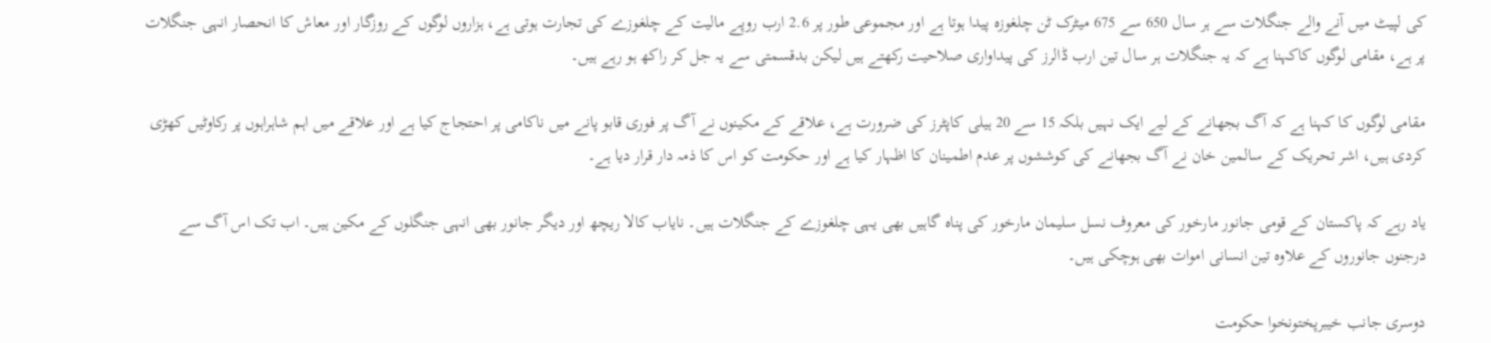کی لپیٹ میں آنے والے جنگلات سے ہر سال 650 سے 675 میٹرک ٹن چلغوزہ پیدا ہوتا ہے اور مجموعی طور پر 2.6 ارب روپے مالیت کے چلغوزے کی تجارت ہوتی ہے، ہزاروں لوگوں کے روزگار اور معاش کا انحصار انہی جنگلات پر ہے، مقامی لوگوں کاکہنا ہے کہ یہ جنگلات ہر سال تین ارب ڈالرز کی پیداواری صلاحیت رکھتے ہیں لیکن بدقسمتی سے یہ جل کر راکھ ہو رہے ہیں۔

مقامی لوگوں کا کہنا ہے کہ آگ بجھانے کے لیے ایک نہیں بلکہ 15 سے 20 ہیلی کاپٹرز کی ضرورت ہے، علاقے کے مکینوں نے آگ پر فوری قابو پانے میں ناکامی پر احتجاج کیا ہے اور علاقے میں اہم شاہراہوں پر رکاوٹیں کھڑی کردی ہیں، اشر تحریک کے سالمین خان نے آگ بجھانے کی کوششوں پر عدم اطمینان کا اظہار کیا ہے اور حکومت کو اس کا ذمہ دار قرار دیا ہے۔

یاد رہے کہ پاکستان کے قومی جانور مارخور کی معروف نسل سلیمان مارخور کی پناہ گاہیں بھی یہی چلغوزے کے جنگلات ہیں۔ نایاب کالا ریچھ اور دیگر جانور بھی انہی جنگلوں کے مکین ہیں۔ اب تک اس آگ سے درجنوں جانوروں کے علاوہ تین انسانی اموات بھی ہوچکی ہیں۔

دوسری جانب خیبرپختونخوا حکومت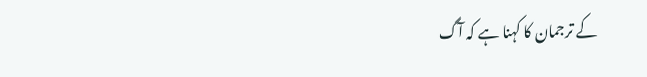کے ترجمان کا کہنا ہے کہ آگ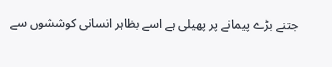جتنے بڑے پیمانے پر پھیلی ہے اسے بظاہر انسانی کوششوں سے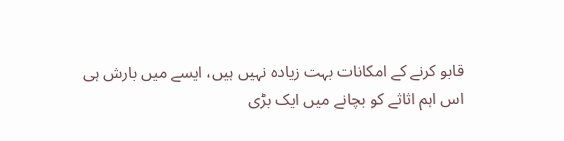قابو کرنے کے امکانات بہت زیادہ نہیں ہیں، ایسے میں بارش ہی اس اہم اثاثے کو بچانے میں ایک بڑی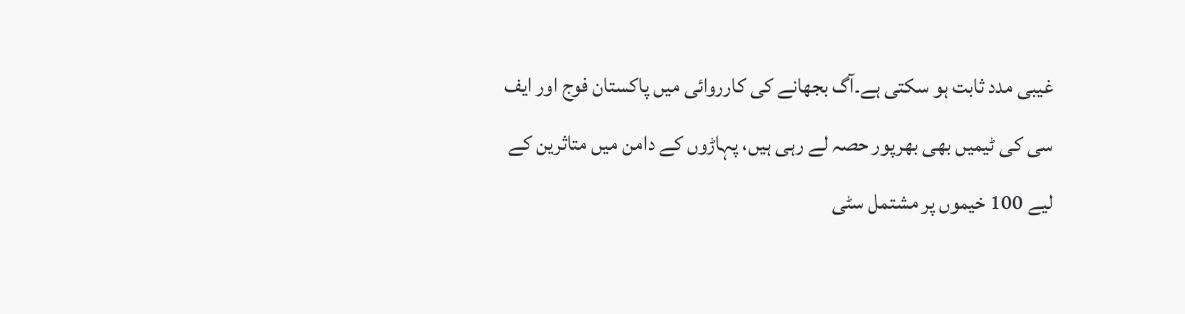غیبی مدد ثابت ہو سکتی ہے۔آگ بجھانے کی کارروائی میں پاکستان فوج اور ایف سی کی ٹیمیں بھی بھرپور حصہ لے رہی ہیں، پہاڑوں کے دامن میں متاثرین کے لیے 100 خیموں پر مشتمل سٹی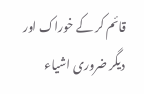قائم کر کے خوراک اور دیگر ضروری اشیاء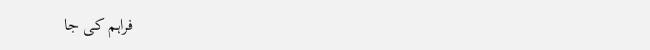فراہم کی جا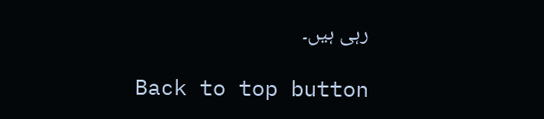رہی ہیں۔

Back to top button